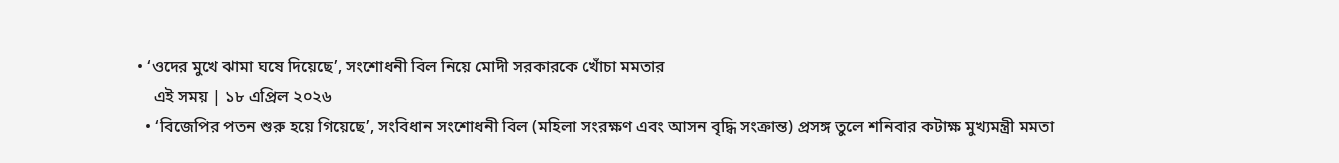• ‘ওদের মুখে ঝামা ঘষে দিয়েছে’, সংশোধনী বিল নিয়ে মোদী সরকারকে খোঁচা মমতার
    এই সময় | ১৮ এপ্রিল ২০২৬
  • ‘বিজেপির পতন শুরু হয়ে গিয়েছে’, সংবিধান সংশোধনী বিল (মহিলা সংরক্ষণ এবং আসন বৃদ্ধি সংক্রান্ত) প্রসঙ্গ তুলে শনিবার কটাক্ষ মুখ্যমন্ত্রী মমতা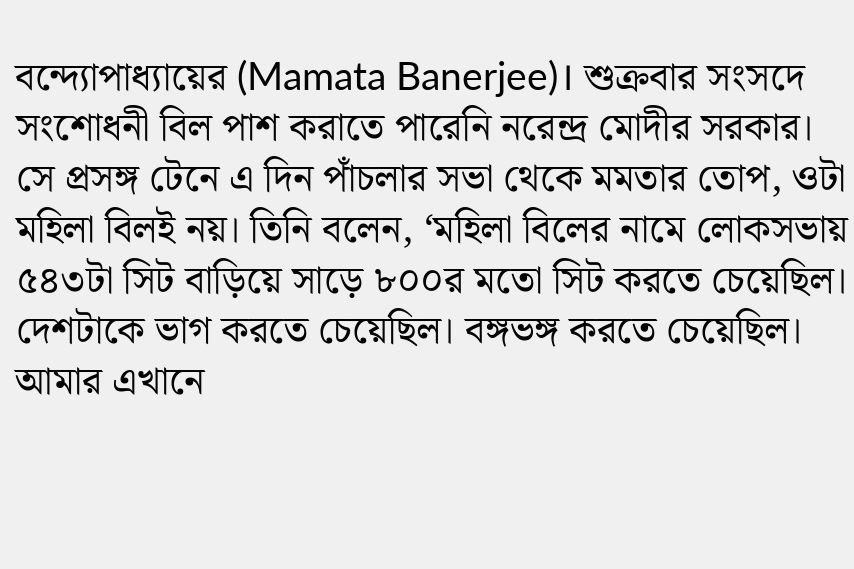বন্দ্যোপাধ্যায়ের (Mamata Banerjee)। শুক্রবার সংসদে সংশোধনী বিল পাশ করাতে পারেনি নরেন্দ্র মোদীর সরকার। সে প্রসঙ্গ টেনে এ দিন পাঁচলার সভা থেকে মমতার তোপ, ওটা মহিলা বিলই নয়। তিনি বলেন, ‘মহিলা বিলের নামে লোকসভায় ৫৪৩টা সিট বাড়িয়ে সাড়ে ৮০০র মতো সিট করতে চেয়েছিল। দেশটাকে ভাগ করতে চেয়েছিল। বঙ্গভঙ্গ করতে চেয়েছিল। আমার এখানে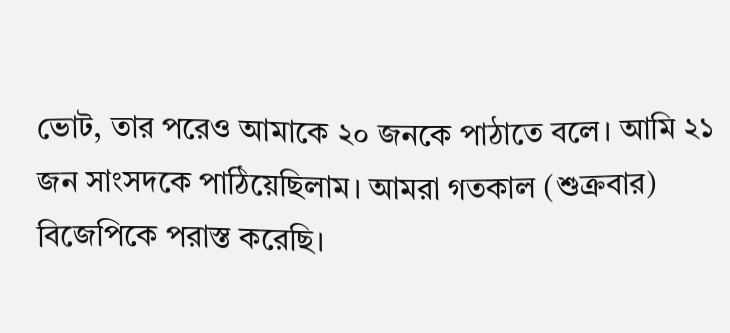ভোট, তার পরেও আমাকে ২০ জনকে পাঠাতে বলে। আমি ২১ জন সাংসদকে পাঠিয়েছিলাম। আমরা গতকাল (শুক্রবার) বিজেপিকে পরাস্ত করেছি।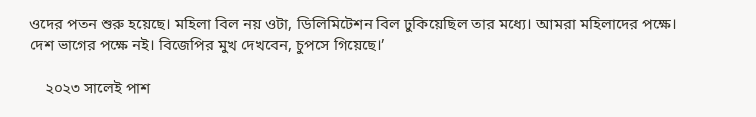ওদের পতন শুরু হয়েছে। মহিলা বিল নয় ওটা, ডিলিমিটেশন বিল ঢুকিয়েছিল তার মধ্যে। আমরা মহিলাদের পক্ষে। দেশ ভাগের পক্ষে নই। বিজেপির মুখ দেখবেন, চুপসে গিয়েছে।’

    ২০২৩ সালেই পাশ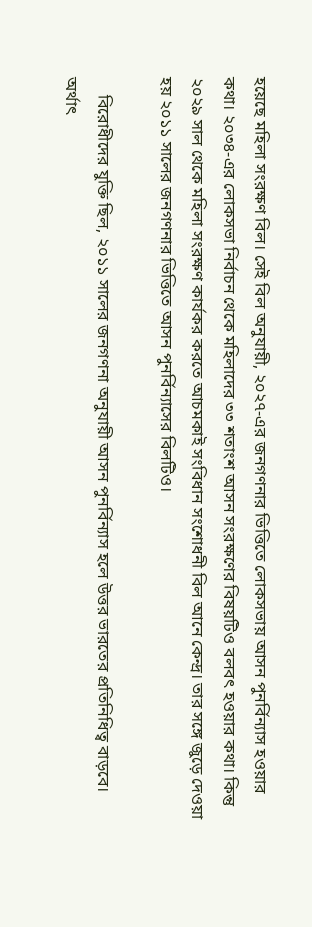হয়েছে মহিলা সংরক্ষণ বিল। সেই বিল অনুযায়ী, ২০২৭-এর জনগণনার ভিত্তিতে লোকসভায় আসন পুনর্বিন্যাস হওয়ার কথা। ২০৩৪-এর লোকসভা নির্বাচন থেকে মহিলাদের ৩৩ শতাংশ আসন সংরক্ষণের বিষয়টিও বলবৎ হওয়ার কথা। কিন্তু ২০২৯ সাল থেকে মহিলা সংরক্ষণ কার্যকর করতে আচমকাই সংবিধান সংশোধনী বিল আনে কেন্দ্র। তার সঙ্গে জুড়ে দেওয়া হয় ২০১১ সালের জনগণনার ভিত্তিতে আসন পুনর্বিন্যাসের বিলটিও।

    বিরোধীদের যুক্তি ছিল, ২০১১ সালের জনগণনা অনুযায়ী আসন পুনর্বিন্যাস হলে উত্তর ভারতের প্রতিনিধিত্ব বাড়বে। অর্থাৎ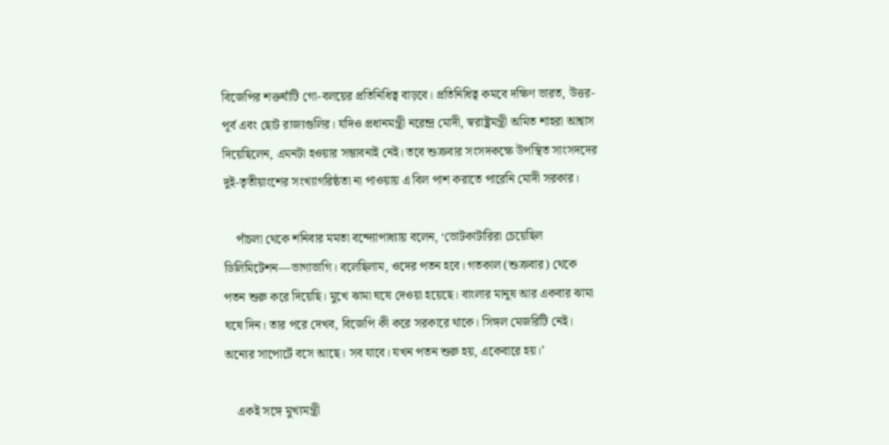বিজেপির শক্তঘাঁটি গো-বলয়ের প্রতিনিধিত্ব বাড়বে। প্রতিনিধিত্ব কমবে দক্ষিণ ভারত, উত্তর-পূর্ব এবং ছোট রাজ্যগুলির। যদিও প্রধানমন্ত্রী নরেন্দ্র মোদী, স্বরাষ্ট্রমন্ত্রী অমিত শাহরা আশ্বাস দিয়েছিলেন, এমনটা হওয়ার সম্ভাবনাই নেই। তবে শুক্রবার সংসদকক্ষে উপস্থিত সাংসদদের দুই-তৃতীয়াংশের সংখ্যাগরিষ্ঠতা না পাওয়ায় এ বিল পাশ করাতে পারেনি মোদী সরকার।

    পাঁচলা থেকে শনিবার মমতা বন্দ্যোপাধ্যায় বলেন, ‘ভোটকাটারিরা চেয়েছিল ডিলিমিটেশন—ভাগাভাগি। বলেছিলাম, ওদের পতন হবে। গতকাল (শুক্রবার) থেকে পতন শুরু করে দিয়েছি। মুখে ঝামা ঘষে দেওয়া হয়েছে। বাংলার মানুষ আর একবার ঝামা ঘষে দিন। তার পরে দেখব, বিজেপি কী করে সরকারে থাকে। সিঙ্গল মেজরিটি নেই। অন্যের সাপোর্টে বসে আছে। সব যাবে। যখন পতন শুরু হয়, একেবারে হয়।’

    একই সঙ্গে মুখ্যমন্ত্রী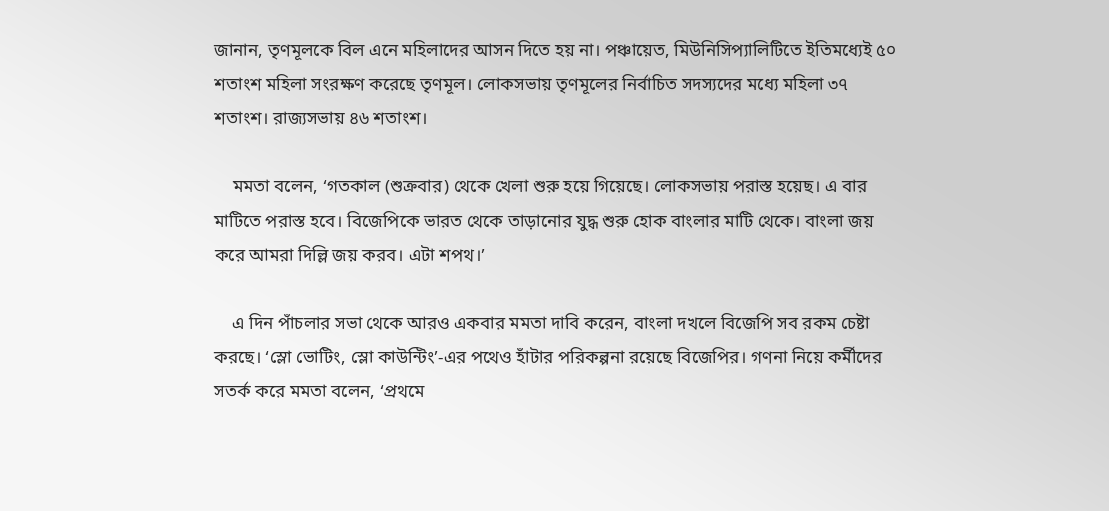জানান, তৃণমূলকে বিল এনে মহিলাদের আসন দিতে হয় না। পঞ্চায়েত, মিউনিসিপ্যালিটিতে ইতিমধ্যেই ৫০ শতাংশ মহিলা সংরক্ষণ করেছে তৃণমূল। লোকসভায় তৃণমূলের নির্বাচিত সদস্যদের মধ্যে মহিলা ৩৭ শতাংশ। রাজ্যসভায় ৪৬ শতাংশ।

    মমতা বলেন, ‘গতকাল (শুক্রবার) থেকে খেলা শুরু হয়ে গিয়েছে। লোকসভায় পরাস্ত হয়েছ। এ বার মাটিতে পরাস্ত হবে। বিজেপিকে ভারত থেকে তাড়ানোর যুদ্ধ শুরু হোক বাংলার মাটি থেকে। বাংলা জয় করে আমরা দিল্লি জয় করব। এটা শপথ।’

    এ দিন পাঁচলার সভা থেকে আরও একবার মমতা দাবি করেন, বাংলা দখলে বিজেপি সব রকম চেষ্টা করছে। ‘স্লো ভোটিং, স্লো কাউন্টিং’-এর পথেও হাঁটার পরিকল্পনা রয়েছে বিজেপির। গণনা নিয়ে কর্মীদের সতর্ক করে মমতা বলেন, ‘প্রথমে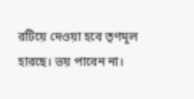রটিয়ে দেওয়া হবে তৃণমূল হারছে। ভয় পাবেন না।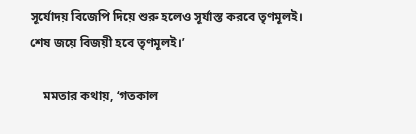সূর্যোদয় বিজেপি দিয়ে শুরু হলেও সূর্যাস্ত করবে তৃণমূলই। শেষ জয়ে বিজয়ী হবে তৃণমূলই।’

    মমতার কথায়, ‘গতকাল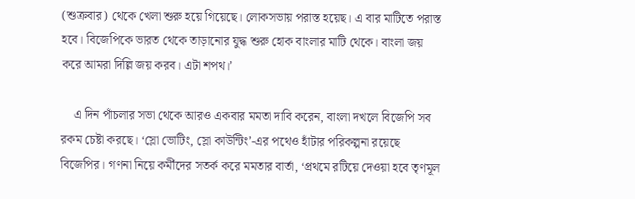(শুক্রবার) থেকে খেলা শুরু হয়ে গিয়েছে। লোকসভায় পরাস্ত হয়েছ। এ বার মাটিতে পরাস্ত হবে। বিজেপিকে ভারত থেকে তাড়ানোর যুদ্ধ শুরু হোক বাংলার মাটি থেকে। বাংলা জয় করে আমরা দিল্লি জয় করব। এটা শপথ।’

    এ দিন পাঁচলার সভা থেকে আরও একবার মমতা দাবি করেন, বাংলা দখলে বিজেপি সব রকম চেষ্টা করছে। ‘স্লো ভোটিং, স্লো কাউন্টিং’-এর পথেও হাঁটার পরিকল্পনা রয়েছে বিজেপির। গণনা নিয়ে কর্মীদের সতর্ক করে মমতার বার্তা, ‘প্রথমে রটিয়ে দেওয়া হবে তৃণমূল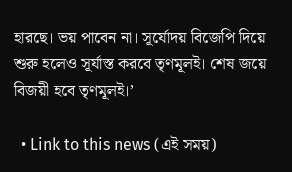হারছে। ভয় পাবেন না। সূর্যোদয় বিজেপি দিয়ে শুরু হলেও সূর্যাস্ত করবে তৃণমূলই। শেষ জয়ে বিজয়ী হবে তৃণমূলই।’

  • Link to this news (এই সময়)